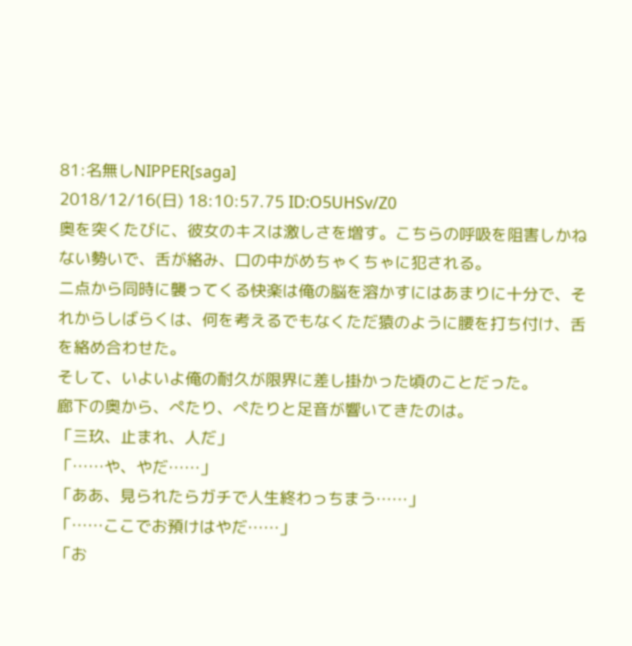81:名無しNIPPER[saga]
2018/12/16(日) 18:10:57.75 ID:O5UHSv/Z0
奥を突くたびに、彼女のキスは激しさを増す。こちらの呼吸を阻害しかねない勢いで、舌が絡み、口の中がめちゃくちゃに犯される。
二点から同時に襲ってくる快楽は俺の脳を溶かすにはあまりに十分で、それからしばらくは、何を考えるでもなくただ猿のように腰を打ち付け、舌を絡め合わせた。
そして、いよいよ俺の耐久が限界に差し掛かった頃のことだった。
廊下の奥から、ぺたり、ぺたりと足音が響いてきたのは。
「三玖、止まれ、人だ」
「……や、やだ……」
「ああ、見られたらガチで人生終わっちまう……」
「……ここでお預けはやだ……」
「お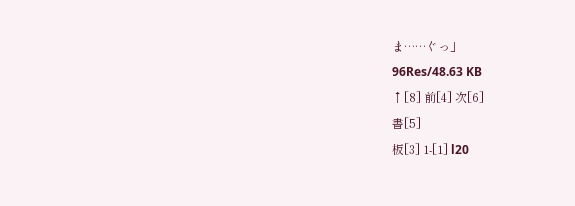ま……ぐっ」
96Res/48.63 KB
↑[8] 前[4] 次[6]
書[5]
板[3] 1-[1] l20